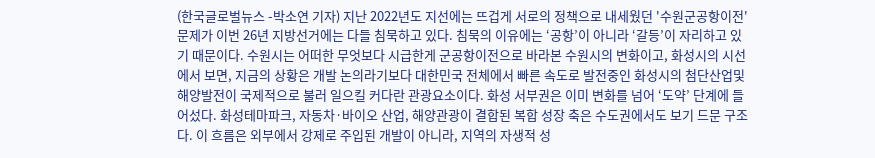(한국글로벌뉴스 -박소연 기자) 지난 2022년도 지선에는 뜨겁게 서로의 정책으로 내세웠던 '수원군공항이전'문제가 이번 26년 지방선거에는 다들 침묵하고 있다. 침묵의 이유에는 ‘공항’이 아니라 ‘갈등’이 자리하고 있기 때문이다. 수원시는 어떠한 무엇보다 시급한게 군공항이전으로 바라본 수원시의 변화이고, 화성시의 시선에서 보면, 지금의 상황은 개발 논의라기보다 대한민국 전체에서 빠른 속도로 발전중인 화성시의 첨단산업및 해양발전이 국제적으로 불러 일으킬 커다란 관광요소이다. 화성 서부권은 이미 변화를 넘어 ‘도약’ 단계에 들어섰다. 화성테마파크, 자동차·바이오 산업, 해양관광이 결합된 복합 성장 축은 수도권에서도 보기 드문 구조다. 이 흐름은 외부에서 강제로 주입된 개발이 아니라, 지역의 자생적 성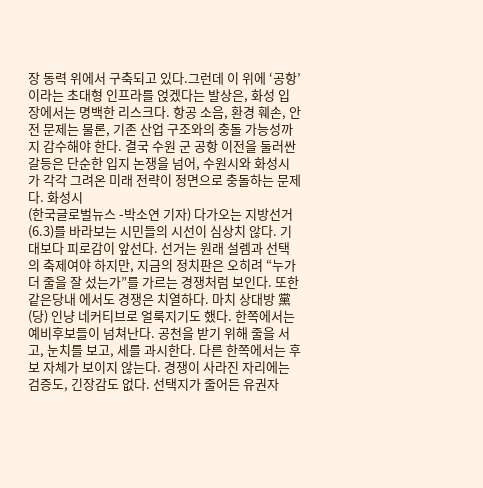장 동력 위에서 구축되고 있다.그런데 이 위에 ‘공항’이라는 초대형 인프라를 얹겠다는 발상은, 화성 입장에서는 명백한 리스크다. 항공 소음, 환경 훼손, 안전 문제는 물론, 기존 산업 구조와의 충돌 가능성까지 감수해야 한다. 결국 수원 군 공항 이전을 둘러싼 갈등은 단순한 입지 논쟁을 넘어, 수원시와 화성시가 각각 그려온 미래 전략이 정면으로 충돌하는 문제다. 화성시
(한국글로벌뉴스 -박소연 기자) 다가오는 지방선거(6.3)를 바라보는 시민들의 시선이 심상치 않다. 기대보다 피로감이 앞선다. 선거는 원래 설렘과 선택의 축제여야 하지만, 지금의 정치판은 오히려 “누가 더 줄을 잘 섰는가”를 가르는 경쟁처럼 보인다. 또한 같은당내 에서도 경쟁은 치열하다. 마치 상대방 黨(당) 인냥 네커티브로 얼룩지기도 했다. 한쪽에서는 예비후보들이 넘쳐난다. 공천을 받기 위해 줄을 서고, 눈치를 보고, 세를 과시한다. 다른 한쪽에서는 후보 자체가 보이지 않는다. 경쟁이 사라진 자리에는 검증도, 긴장감도 없다. 선택지가 줄어든 유권자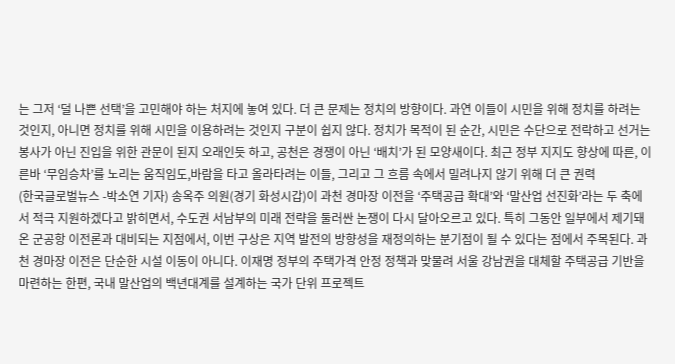는 그저 ‘덜 나쁜 선택’을 고민해야 하는 처지에 놓여 있다. 더 큰 문제는 정치의 방향이다. 과연 이들이 시민을 위해 정치를 하려는 것인지, 아니면 정치를 위해 시민을 이용하려는 것인지 구분이 쉽지 않다. 정치가 목적이 된 순간, 시민은 수단으로 전락하고 선거는 봉사가 아닌 진입을 위한 관문이 된지 오래인듯 하고, 공천은 경쟁이 아닌 ‘배치’가 된 모양새이다. 최근 정부 지지도 향상에 따른, 이른바 ‘무임승차’를 노리는 움직임도,바람을 타고 올라타려는 이들, 그리고 그 흐름 속에서 밀려나지 않기 위해 더 큰 권력
(한국글로벌뉴스 -박소연 기자) 송옥주 의원(경기 화성시갑)이 과천 경마장 이전을 ‘주택공급 확대’와 ‘말산업 선진화’라는 두 축에서 적극 지원하겠다고 밝히면서, 수도권 서남부의 미래 전략을 둘러싼 논쟁이 다시 달아오르고 있다. 특히 그동안 일부에서 제기돼 온 군공항 이전론과 대비되는 지점에서, 이번 구상은 지역 발전의 방향성을 재정의하는 분기점이 될 수 있다는 점에서 주목된다. 과천 경마장 이전은 단순한 시설 이동이 아니다. 이재명 정부의 주택가격 안정 정책과 맞물려 서울 강남권을 대체할 주택공급 기반을 마련하는 한편, 국내 말산업의 백년대계를 설계하는 국가 단위 프로젝트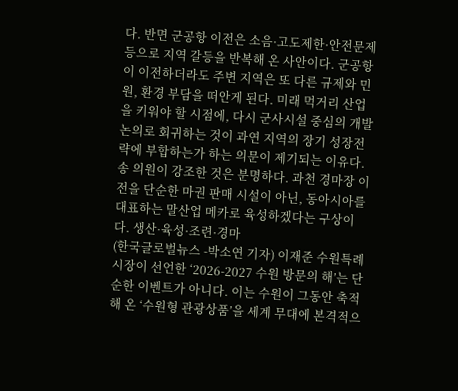다. 반면 군공항 이전은 소음·고도제한·안전문제 등으로 지역 갈등을 반복해 온 사안이다. 군공항이 이전하더라도 주변 지역은 또 다른 규제와 민원, 환경 부담을 떠안게 된다. 미래 먹거리 산업을 키워야 할 시점에, 다시 군사시설 중심의 개발 논의로 회귀하는 것이 과연 지역의 장기 성장전략에 부합하는가 하는 의문이 제기되는 이유다. 송 의원이 강조한 것은 분명하다. 과천 경마장 이전을 단순한 마권 판매 시설이 아닌, 동아시아를 대표하는 말산업 메카로 육성하겠다는 구상이다. 생산·육성·조련·경마
(한국글로벌뉴스 -박소연 기자) 이재준 수원특례시장이 선언한 ‘2026-2027 수원 방문의 해’는 단순한 이벤트가 아니다. 이는 수원이 그동안 축적해 온 ‘수원형 관광상품’을 세계 무대에 본격적으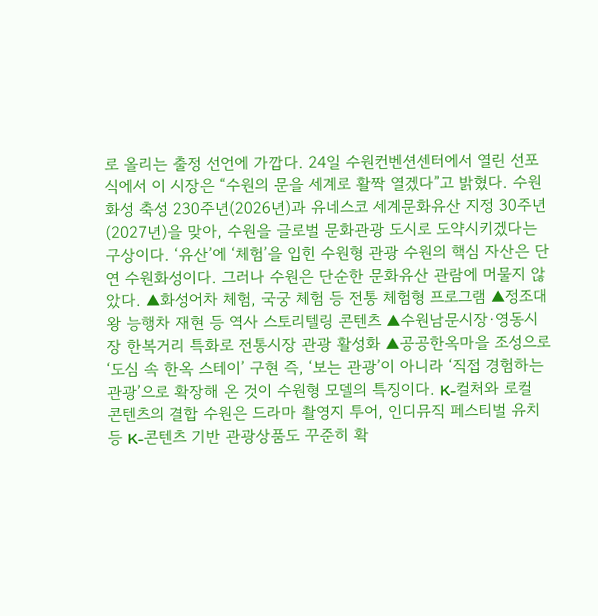로 올리는 출정 선언에 가깝다. 24일 수원컨벤션센터에서 열린 선포식에서 이 시장은 “수원의 문을 세계로 활짝 열겠다”고 밝혔다. 수원화성 축성 230주년(2026년)과 유네스코 세계문화유산 지정 30주년(2027년)을 맞아, 수원을 글로벌 문화관광 도시로 도약시키겠다는 구상이다. ‘유산’에 ‘체험’을 입힌 수원형 관광 수원의 핵심 자산은 단연 수원화성이다. 그러나 수원은 단순한 문화유산 관람에 머물지 않았다. ▲화성어차 체험, 국궁 체험 등 전통 체험형 프로그램 ▲정조대왕 능행차 재현 등 역사 스토리텔링 콘텐츠 ▲수원남문시장·영동시장 한복거리 특화로 전통시장 관광 활성화 ▲공공한옥마을 조성으로 ‘도심 속 한옥 스테이’ 구현 즉, ‘보는 관광’이 아니라 ‘직접 경험하는 관광’으로 확장해 온 것이 수원형 모델의 특징이다. K-컬처와 로컬 콘텐츠의 결합 수원은 드라마 촬영지 투어, 인디뮤직 페스티벌 유치 등 K-콘텐츠 기반 관광상품도 꾸준히 확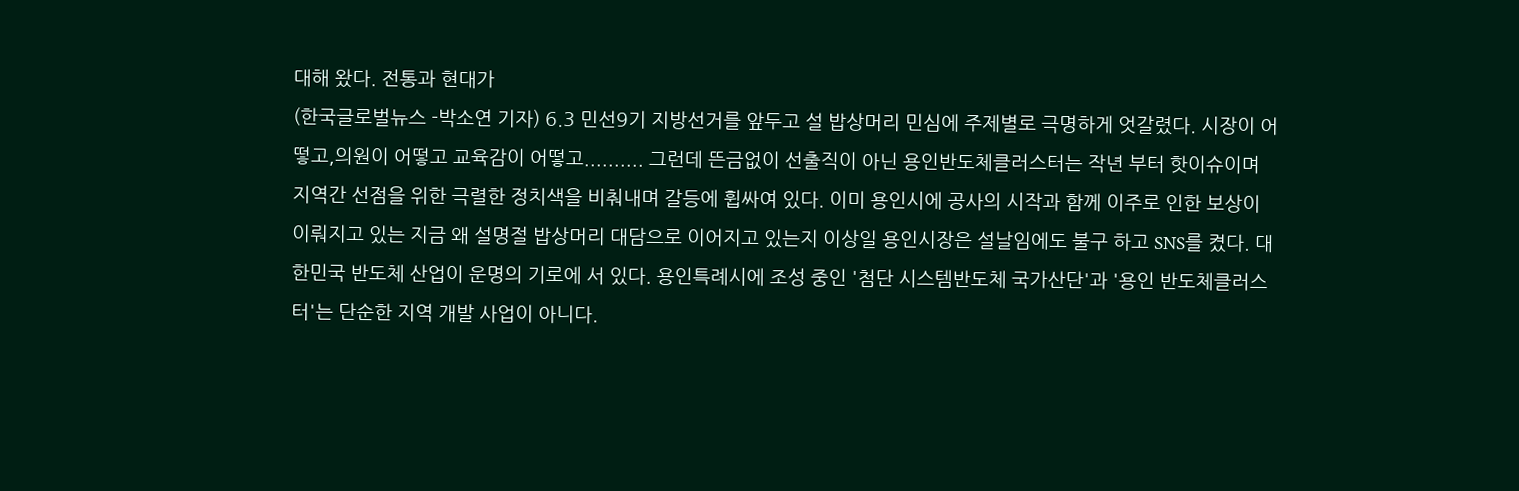대해 왔다. 전통과 현대가
(한국글로벌뉴스 -박소연 기자) 6.3 민선9기 지방선거를 앞두고 설 밥상머리 민심에 주제별로 극명하게 엇갈렸다. 시장이 어떻고,의원이 어떻고 교육감이 어떻고.......... 그런데 뜬금없이 선출직이 아닌 용인반도체클러스터는 작년 부터 핫이슈이며 지역간 선점을 위한 극렬한 정치색을 비춰내며 갈등에 휩싸여 있다. 이미 용인시에 공사의 시작과 함께 이주로 인한 보상이 이뤄지고 있는 지금 왜 설명절 밥상머리 대담으로 이어지고 있는지 이상일 용인시장은 설날임에도 불구 하고 SNS를 켰다. 대한민국 반도체 산업이 운명의 기로에 서 있다. 용인특례시에 조성 중인 '첨단 시스템반도체 국가산단'과 '용인 반도체클러스터'는 단순한 지역 개발 사업이 아니다.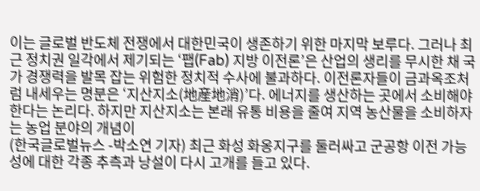이는 글로벌 반도체 전쟁에서 대한민국이 생존하기 위한 마지막 보루다. 그러나 최근 정치권 일각에서 제기되는 ‘팹(Fab) 지방 이전론’은 산업의 생리를 무시한 채 국가 경쟁력을 발목 잡는 위험한 정치적 수사에 불과하다. 이전론자들이 금과옥조처럼 내세우는 명분은 ‘지산지소(地産地消)’다. 에너지를 생산하는 곳에서 소비해야 한다는 논리다. 하지만 지산지소는 본래 유통 비용을 줄여 지역 농산물을 소비하자는 농업 분야의 개념이
(한국글로벌뉴스 -박소연 기자) 최근 화성 화옹지구를 둘러싸고 군공항 이전 가능성에 대한 각종 추측과 낭설이 다시 고개를 들고 있다.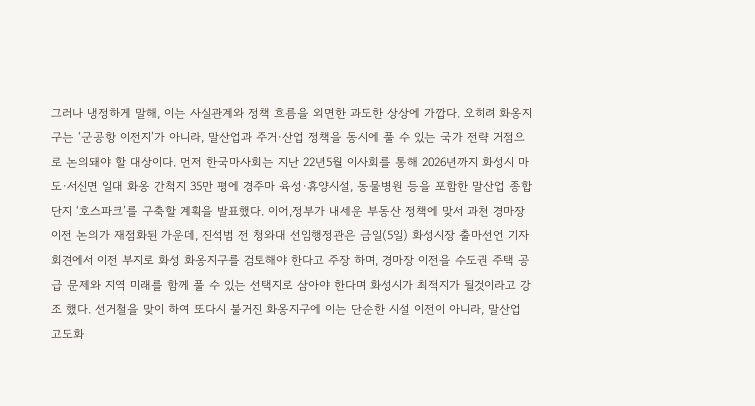그러나 냉정하게 말해, 이는 사실관계와 정책 흐름을 외면한 과도한 상상에 가깝다. 오히려 화옹지구는 ‘군공항 이전지’가 아니라, 말산업과 주거·산업 정책을 동시에 풀 수 있는 국가 전략 거점으로 논의돼야 할 대상이다. 먼저 한국마사회는 지난 22년5월 이사회를 통해 2026년까지 화성시 마도·서신면 일대 화옹 간척지 35만 평에 경주마 육성·휴양시설, 동물병원 등을 포함한 말산업 종합단지 ‘호스파크’를 구축할 계획을 발표했다. 이어,정부가 내세운 부동산 정책에 맞서 과천 경마장 이전 논의가 재점화된 가운데, 진석범 전 청와대 선임행정관은 금일(5일) 화성시장 출마선언 기자회견에서 이전 부지로 화성 화옹지구를 검토해야 한다고 주장 하며, 경마장 이전을 수도권 주택 공급 문제와 지역 미래를 함께 풀 수 있는 선택지로 삼아야 한다며 화성시가 최적지가 될것이라고 강조 했다. 선거철을 맞이 하여 또다시 불거진 화옹지구에 이는 단순한 시설 이전이 아니라, 말산업 고도화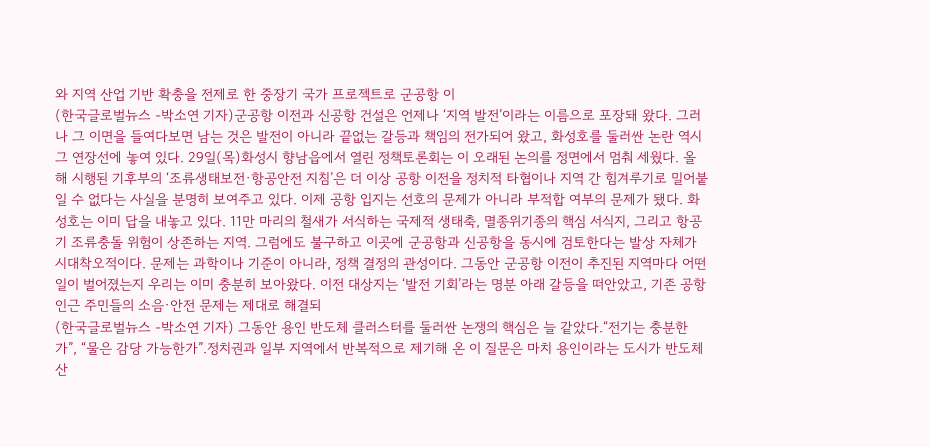와 지역 산업 기반 확충을 전제로 한 중장기 국가 프로젝트로 군공항 이
(한국글로벌뉴스 -박소연 기자)군공항 이전과 신공항 건설은 언제나 ‘지역 발전’이라는 이름으로 포장돼 왔다. 그러나 그 이면을 들여다보면 남는 것은 발전이 아니라 끝없는 갈등과 책임의 전가되어 왔고, 화성호를 둘러싼 논란 역시 그 연장선에 놓여 있다. 29일(목)화성시 향남읍에서 열린 정책토론회는 이 오래된 논의를 정면에서 멈춰 세웠다. 올해 시행된 기후부의 ‘조류생태보전·항공안전 지침’은 더 이상 공항 이전을 정치적 타협이나 지역 간 힘겨루기로 밀어붙일 수 없다는 사실을 분명히 보여주고 있다. 이제 공항 입지는 선호의 문제가 아니라 부적합 여부의 문제가 됐다. 화성호는 이미 답을 내놓고 있다. 11만 마리의 철새가 서식하는 국제적 생태축, 멸종위기종의 핵심 서식지, 그리고 항공기 조류충돌 위험이 상존하는 지역. 그럼에도 불구하고 이곳에 군공항과 신공항을 동시에 검토한다는 발상 자체가 시대착오적이다. 문제는 과학이나 기준이 아니라, 정책 결정의 관성이다. 그동안 군공항 이전이 추진된 지역마다 어떤 일이 벌어졌는지 우리는 이미 충분히 보아왔다. 이전 대상지는 ‘발전 기회’라는 명분 아래 갈등을 떠안았고, 기존 공항 인근 주민들의 소음·안전 문제는 제대로 해결되
(한국글로벌뉴스 -박소연 기자) 그동안 용인 반도체 클러스터를 둘러싼 논쟁의 핵심은 늘 같았다.“전기는 충분한가”, “물은 감당 가능한가”.정치권과 일부 지역에서 반복적으로 제기해 온 이 질문은 마치 용인이라는 도시가 반도체 산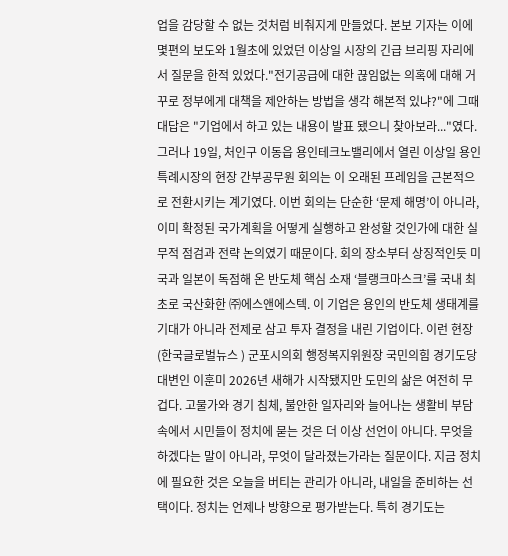업을 감당할 수 없는 것처럼 비춰지게 만들었다. 본보 기자는 이에 몇편의 보도와 1월초에 있었던 이상일 시장의 긴급 브리핑 자리에서 질문을 한적 있었다."전기공급에 대한 끊임없는 의혹에 대해 거꾸로 정부에게 대책을 제안하는 방법을 생각 해본적 있냐?"에 그때 대답은 "기업에서 하고 있는 내용이 발표 됐으니 찾아보라..."였다. 그러나 19일, 처인구 이동읍 용인테크노밸리에서 열린 이상일 용인특례시장의 현장 간부공무원 회의는 이 오래된 프레임을 근본적으로 전환시키는 계기였다. 이번 회의는 단순한 ‘문제 해명’이 아니라, 이미 확정된 국가계획을 어떻게 실행하고 완성할 것인가에 대한 실무적 점검과 전략 논의였기 때문이다. 회의 장소부터 상징적인듯 미국과 일본이 독점해 온 반도체 핵심 소재 ‘블랭크마스크’를 국내 최초로 국산화한 ㈜에스앤에스텍. 이 기업은 용인의 반도체 생태계를 기대가 아니라 전제로 삼고 투자 결정을 내린 기업이다. 이런 현장
(한국글로벌뉴스 ) 군포시의회 행정복지위원장 국민의힘 경기도당 대변인 이훈미 2026년 새해가 시작됐지만 도민의 삶은 여전히 무겁다. 고물가와 경기 침체, 불안한 일자리와 늘어나는 생활비 부담 속에서 시민들이 정치에 묻는 것은 더 이상 선언이 아니다. 무엇을 하겠다는 말이 아니라, 무엇이 달라졌는가라는 질문이다. 지금 정치에 필요한 것은 오늘을 버티는 관리가 아니라, 내일을 준비하는 선택이다. 정치는 언제나 방향으로 평가받는다. 특히 경기도는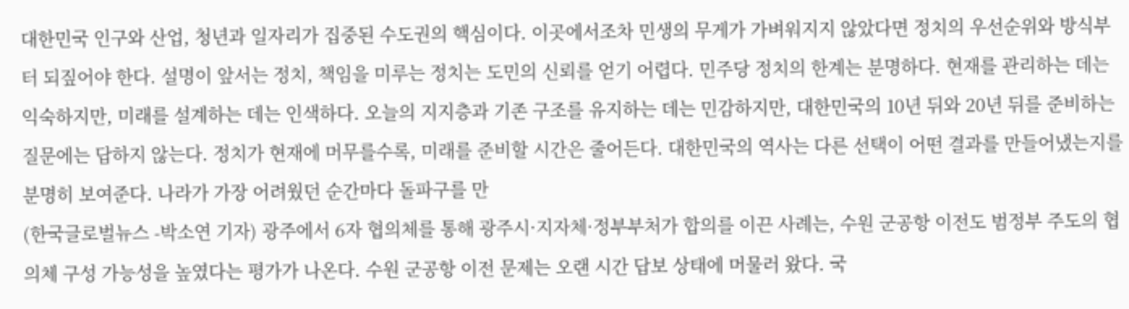대한민국 인구와 산업, 청년과 일자리가 집중된 수도권의 핵심이다. 이곳에서조차 민생의 무게가 가벼워지지 않았다면 정치의 우선순위와 방식부터 되짚어야 한다. 설명이 앞서는 정치, 책임을 미루는 정치는 도민의 신뢰를 얻기 어렵다. 민주당 정치의 한계는 분명하다. 현재를 관리하는 데는 익숙하지만, 미래를 설계하는 데는 인색하다. 오늘의 지지층과 기존 구조를 유지하는 데는 민감하지만, 대한민국의 10년 뒤와 20년 뒤를 준비하는 질문에는 답하지 않는다. 정치가 현재에 머무를수록, 미래를 준비할 시간은 줄어든다. 대한민국의 역사는 다른 선택이 어떤 결과를 만들어냈는지를 분명히 보여준다. 나라가 가장 어려웠던 순간마다 돌파구를 만
(한국글로벌뉴스 -박소연 기자) 광주에서 6자 협의체를 통해 광주시·지자체·정부부처가 합의를 이끈 사례는, 수원 군공항 이전도 범정부 주도의 협의체 구성 가능성을 높였다는 평가가 나온다. 수원 군공항 이전 문제는 오랜 시간 답보 상태에 머물러 왔다. 국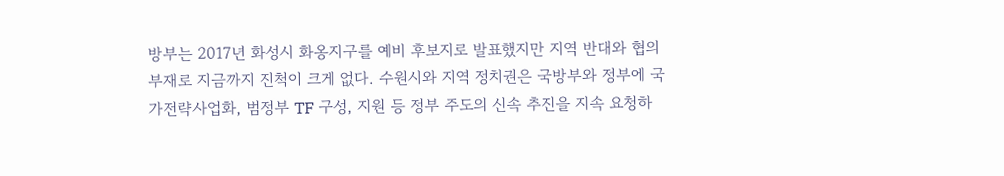방부는 2017년 화성시 화옹지구를 예비 후보지로 발표했지만 지역 반대와 협의 부재로 지금까지 진척이 크게 없다. 수원시와 지역 정치권은 국방부와 정부에 국가전략사업화, 범정부 TF 구성, 지원 등 정부 주도의 신속 추진을 지속 요청하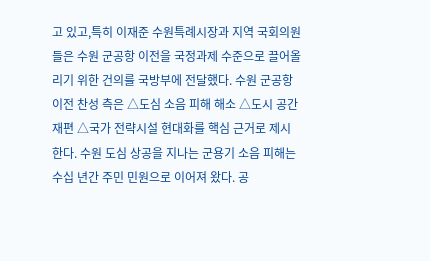고 있고,특히 이재준 수원특례시장과 지역 국회의원들은 수원 군공항 이전을 국정과제 수준으로 끌어올리기 위한 건의를 국방부에 전달했다. 수원 군공항 이전 찬성 측은 △도심 소음 피해 해소 △도시 공간 재편 △국가 전략시설 현대화를 핵심 근거로 제시한다. 수원 도심 상공을 지나는 군용기 소음 피해는 수십 년간 주민 민원으로 이어져 왔다. 공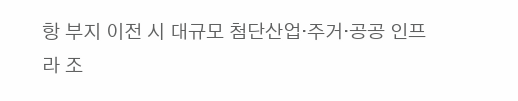항 부지 이전 시 대규모 첨단산업·주거·공공 인프라 조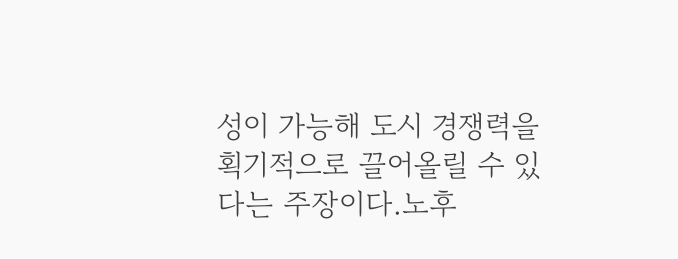성이 가능해 도시 경쟁력을 획기적으로 끌어올릴 수 있다는 주장이다.노후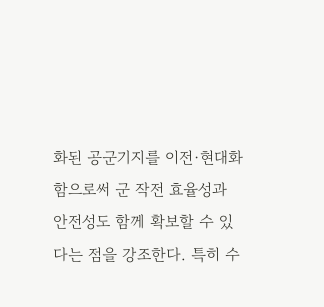화된 공군기지를 이전·현대화함으로써 군 작전 효율성과 안전성도 함께 확보할 수 있다는 점을 강조한다. 특히 수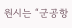원시는 “군공항